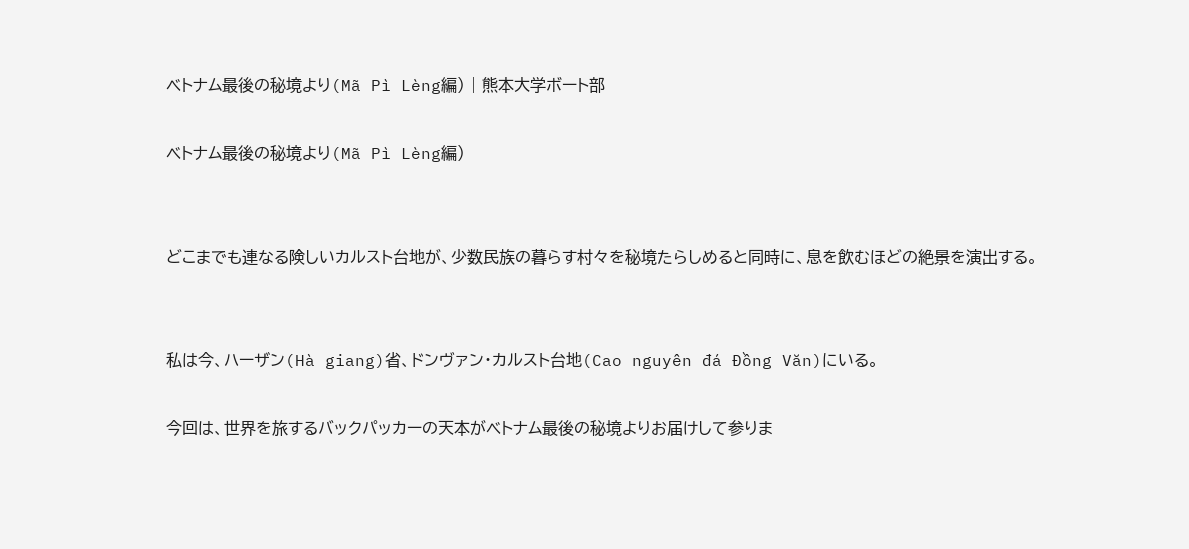ベトナム最後の秘境より(Mã Pì Lèng編) | 熊本大学ボート部

ベトナム最後の秘境より(Mã Pì Lèng編)


どこまでも連なる険しいカルスト台地が、少数民族の暮らす村々を秘境たらしめると同時に、息を飲むほどの絶景を演出する。


私は今、ハーザン(Hà giang)省、ドンヴァン・カルスト台地(Cao nguyên đá Đồng Văn)にいる。

今回は、世界を旅するバックパッカーの天本がベトナム最後の秘境よりお届けして参りま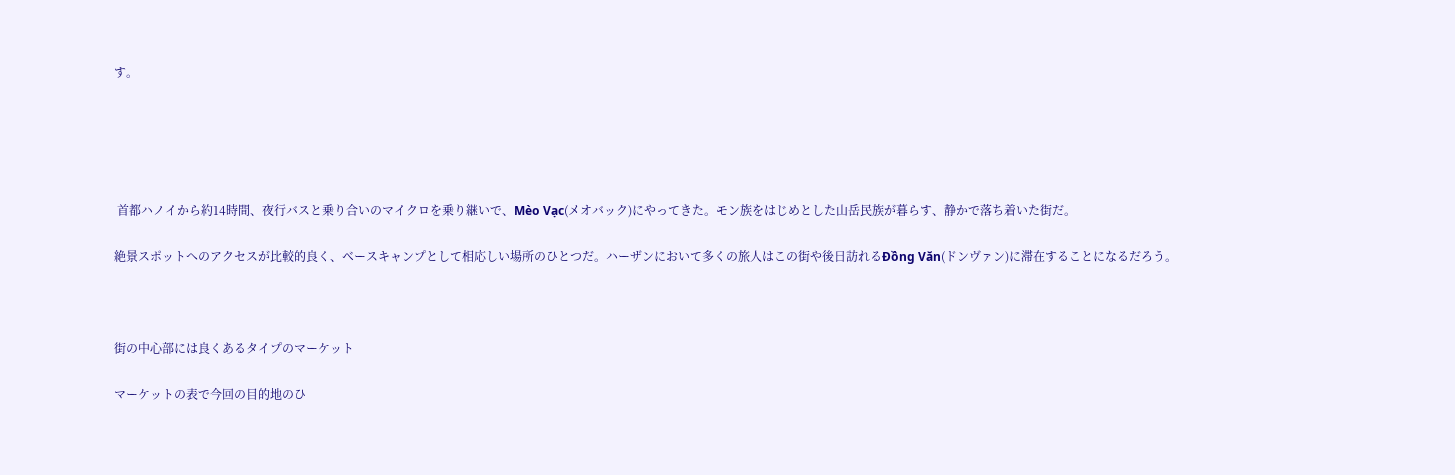す。





 首都ハノイから約14時間、夜行バスと乗り合いのマイクロを乗り継いで、Mèo Vạc(メオバック)にやってきた。モン族をはじめとした山岳民族が暮らす、静かで落ち着いた街だ。

絶景スポットへのアクセスが比較的良く、ベースキャンプとして相応しい場所のひとつだ。ハーザンにおいて多くの旅人はこの街や後日訪れるĐồng Văn(ドンヴァン)に滞在することになるだろう。



街の中心部には良くあるタイプのマーケット

マーケットの表で今回の目的地のひ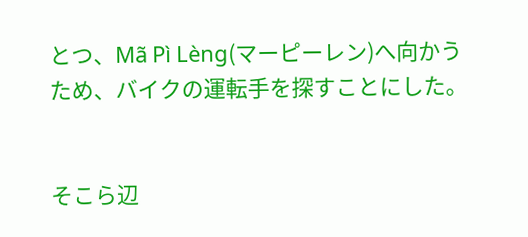とつ、Mã Pì Lèng(マーピーレン)へ向かうため、バイクの運転手を探すことにした。


そこら辺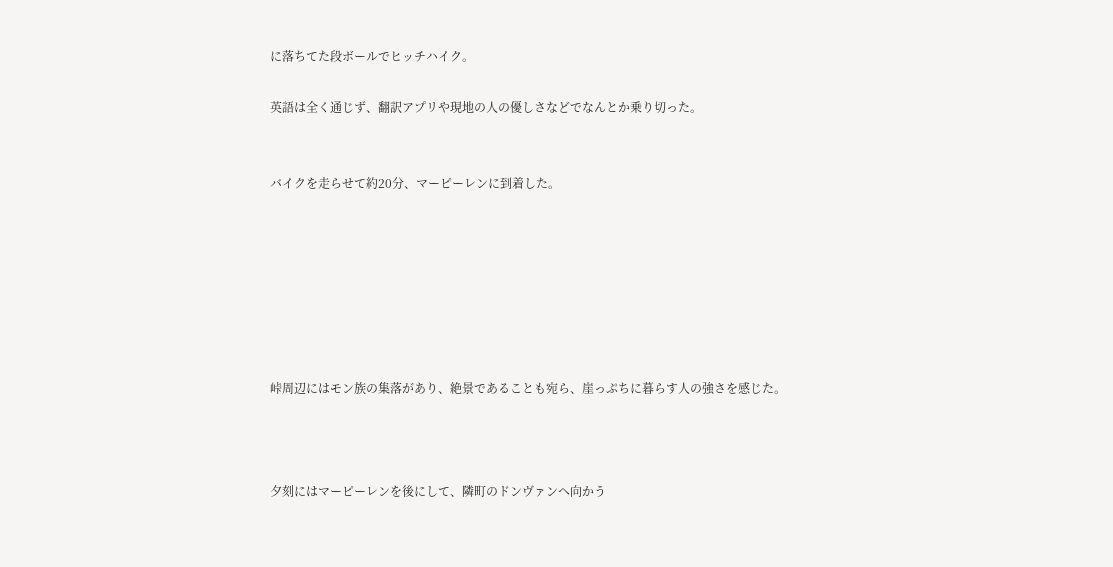に落ちてた段ボールでヒッチハイク。

英語は全く通じず、翻訳アプリや現地の人の優しさなどでなんとか乗り切った。


バイクを走らせて約20分、マーピーレンに到着した。







峠周辺にはモン族の集落があり、絶景であることも宛ら、崖っぷちに暮らす人の強さを感じた。



夕刻にはマーピーレンを後にして、隣町のドンヴァンへ向かう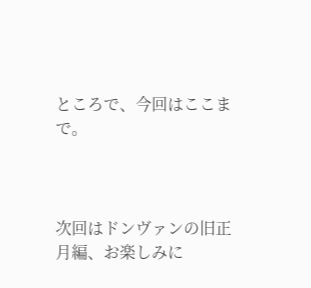ところで、今回はここまで。



次回はドンヴァンの旧正月編、お楽しみに